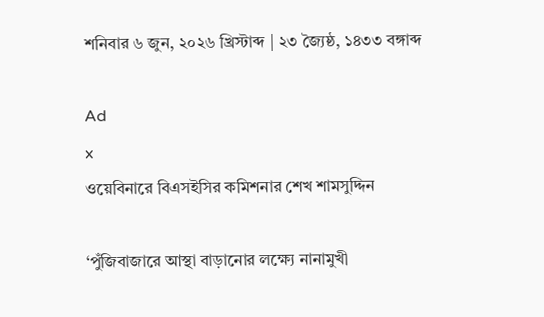শনিবার ৬ জুন, ২০২৬ খ্রিস্টাব্দ | ২৩ জ্যৈষ্ঠ, ১৪৩৩ বঙ্গাব্দ

Ad
x
ওয়েবিনারে বিএসইসির কমিশনার শেখ শামসুদ্দিন

‘পুঁজিবাজারে আস্থা বাড়ানোর লক্ষ্যে নানামুখী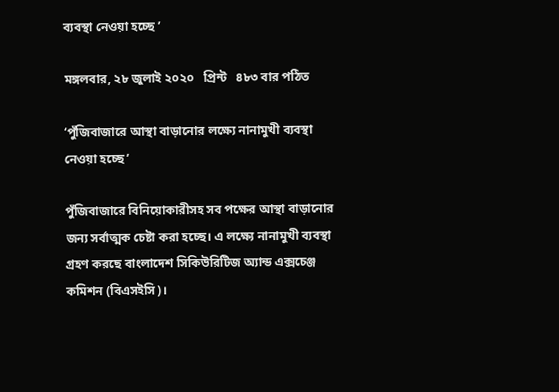ব্যবস্থা নেওয়া হচ্ছে ’

মঙ্গলবার, ২৮ জুলাই ২০২০   প্রিন্ট   ৪৮৩ বার পঠিত

‘পুঁজিবাজারে আস্থা বাড়ানোর লক্ষ্যে নানামুখী ব্যবস্থা নেওয়া হচ্ছে ’

পুঁজিবাজারে বিনিয়োকারীসহ সব পক্ষের আস্থা বাড়ানোর জন্য সর্বাত্মক চেষ্টা করা হচ্ছে। এ লক্ষ্যে নানামুখী ব্যবস্থা গ্রহণ করছে বাংলাদেশ সিকিউরিটিজ অ্যান্ড এক্সচেঞ্জ কমিশন (বিএসইসি)।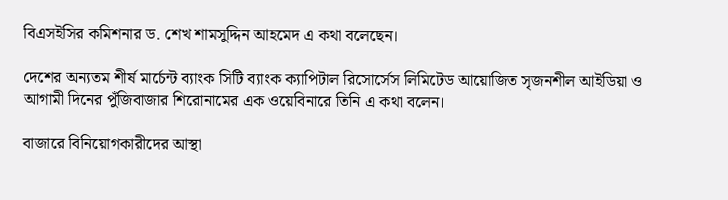বিএসইসির কমিশনার ড. শেখ শামসুদ্দিন আহমেদ এ কথা বলেছেন।

দেশের অন্যতম শীর্ষ মার্চেন্ট ব্যাংক সিটি ব্যাংক ক্যাপিটাল রিসোর্সেস লিমিটেড আয়োজিত সৃজনশীল আইডিয়া ও আগামী দিনের পুঁজিবাজার শিরোনামের এক ওয়েবিনারে তিনি এ কথা বলেন।

বাজারে বিনিয়োগকারীদের আস্থা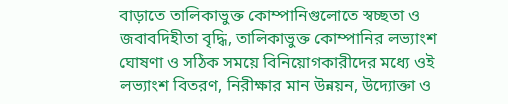বাড়াতে তালিকাভুক্ত কোম্পানিগুলোতে স্বচ্ছতা ও জবাবদিহীতা বৃদ্ধি, তালিকাভুক্ত কোম্পানির লভ্যাংশ ঘোষণা ও সঠিক সময়ে বিনিয়োগকারীদের মধ্যে ওই লভ্যাংশ বিতরণ, নিরীক্ষার মান উন্নয়ন, উদ্যোক্তা ও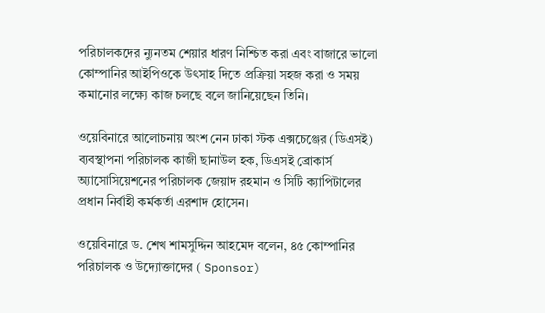পরিচালকদের ন্যুনতম শেয়ার ধারণ নিশ্চিত করা এবং বাজারে ভালো কোম্পানির আইপিওকে উৎসাহ দিতে প্রক্রিয়া সহজ করা ও সময় কমানোর লক্ষ্যে কাজ চলছে বলে জানিয়েছেন তিনি।

ওয়েবিনারে আলোচনায় অংশ নেন ঢাকা স্টক এক্সচেঞ্জের (ডিএসই) ব্যবস্থাপনা পরিচালক কাজী ছানাউল হক, ডিএসই ব্রোকার্স অ্যাসোসিয়েশনের পরিচালক জেয়াদ রহমান ও সিটি ক্যাপিটালের প্রধান নির্বাহী কর্মকর্তা এরশাদ হোসেন।

ওয়েবিনারে ড. শেখ শামসুদ্দিন আহমেদ বলেন, ৪৫ কোম্পানির পরিচালক ও উদ্যোক্তাদের ( Sponsor)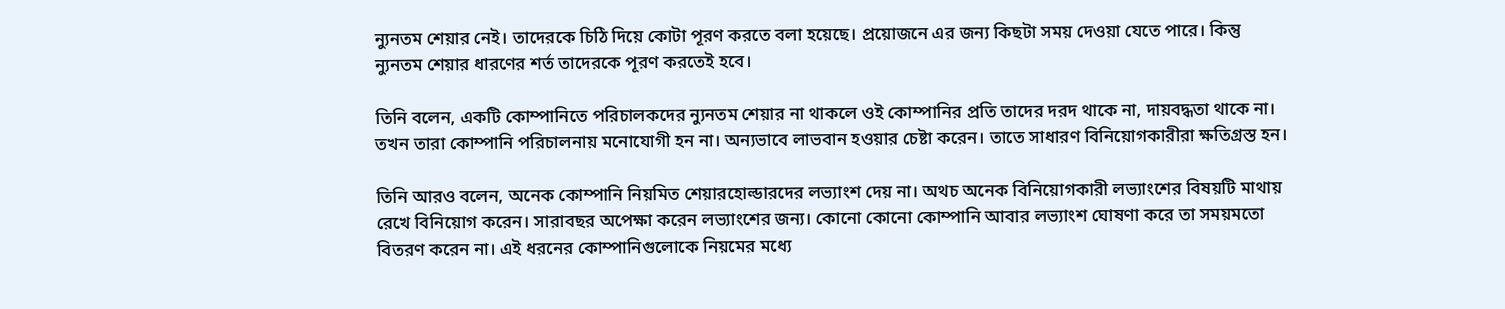ন্যুনতম শেয়ার নেই। তাদেরকে চিঠি দিয়ে কোটা পূরণ করতে বলা হয়েছে। প্রয়োজনে এর জন্য কিছটা সময় দেওয়া যেতে পারে। কিন্তু ন্যুনতম শেয়ার ধারণের শর্ত তাদেরকে পূরণ করতেই হবে।

তিনি বলেন, একটি কোম্পানিতে পরিচালকদের ন্যুনতম শেয়ার না থাকলে ওই কোম্পানির প্রতি তাদের দরদ থাকে না, দায়বদ্ধতা থাকে না। তখন তারা কোম্পানি পরিচালনায় মনোযোগী হন না। অন্যভাবে লাভবান হওয়ার চেষ্টা করেন। তাতে সাধারণ বিনিয়োগকারীরা ক্ষতিগ্রস্ত হন।

তিনি আরও বলেন, অনেক কোম্পানি নিয়মিত শেয়ারহোল্ডারদের লভ্যাংশ দেয় না। অথচ অনেক বিনিয়োগকারী লভ্যাংশের বিষয়টি মাথায় রেখে বিনিয়োগ করেন। সারাবছর অপেক্ষা করেন লভ্যাংশের জন্য। কোনো কোনো কোম্পানি আবার লভ্যাংশ ঘোষণা করে তা সময়মতো বিতরণ করেন না। এই ধরনের কোম্পানিগুলোকে নিয়মের মধ্যে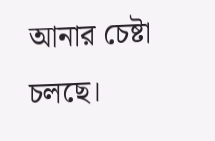আনার চেষ্টা চলছে।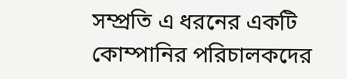সম্প্রতি এ ধরনের একটি কোম্পানির পরিচালকদের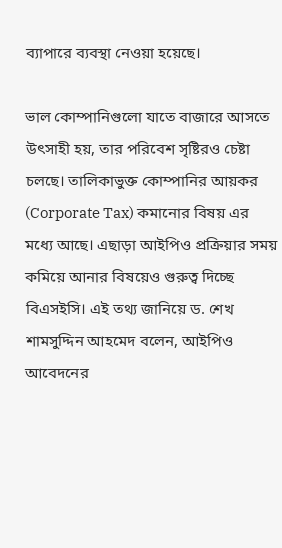ব্যাপারে ব্যবস্থা নেওয়া হয়েছে।

ভাল কোম্পানিগুলো যাতে বাজারে আসতে উৎসাহী হয়, তার পরিবেশ সৃষ্টিরও চেষ্টা চলছে। তালিকাভুক্ত কোম্পানির আয়কর (Corporate Tax) কমানোর বিষয় এর মধ্যে আছে। এছাড়া আইপিও প্রক্রিয়ার সময় কমিয়ে আনার বিষয়েও গুরুত্ব দিচ্ছে বিএসইসি। এই তথ্য জানিয়ে ড. শেখ শামসুদ্দিন আহমেদ বলেন, আইপিও আবেদনের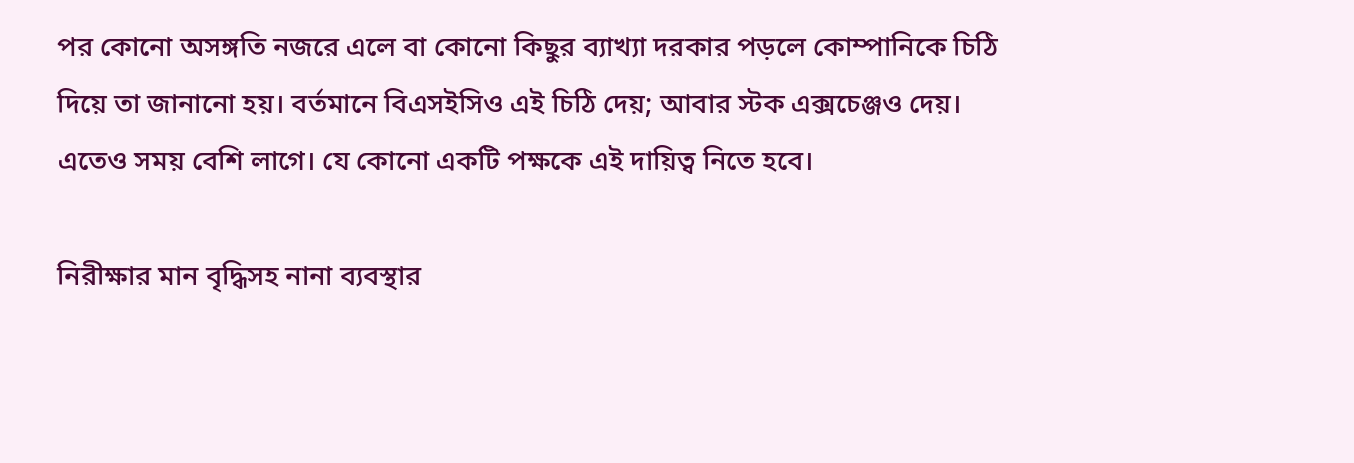পর কোনো অসঙ্গতি নজরে এলে বা কোনো কিছুর ব্যাখ্যা দরকার পড়লে কোম্পানিকে চিঠি দিয়ে তা জানানো হয়। বর্তমানে বিএসইসিও এই চিঠি দেয়; আবার স্টক এক্সচেঞ্জও দেয়। এতেও সময় বেশি লাগে। যে কোনো একটি পক্ষকে এই দায়িত্ব নিতে হবে।

নিরীক্ষার মান বৃদ্ধিসহ নানা ব্যবস্থার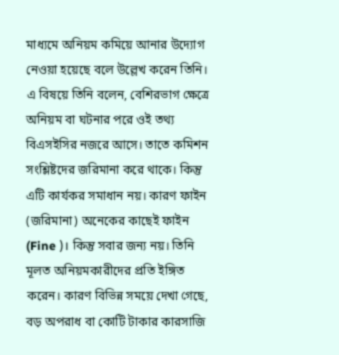মাধ্যমে অনিয়ম কমিয়ে আনার উদ্যোগ নেওয়া হয়েছে বলে উল্লেখ করেন তিনি। এ বিষয়ে তিনি বলেন, বেশিরভাগ ক্ষেত্রে অনিয়ম বা ঘটনার পরে ওই তথ্য বিএসইসির নজরে আসে। তাতে কমিশন সংশ্লিষ্টদের জরিমানা করে থাকে। কিন্তু এটি কার্যকর সমাধান নয়। কারণ ফাইন (জরিমানা) অনেকের কাছেই ফাইন (Fine )। কিন্তু সবার জন্য নয়। তিনি মূলত অনিয়মকারীদের প্রতি ইঙ্গিত করেন। কারণ বিভিন্ন সময়ে দেখা গেছে, বড় অপরাধ বা কোটি টাকার কারসাজি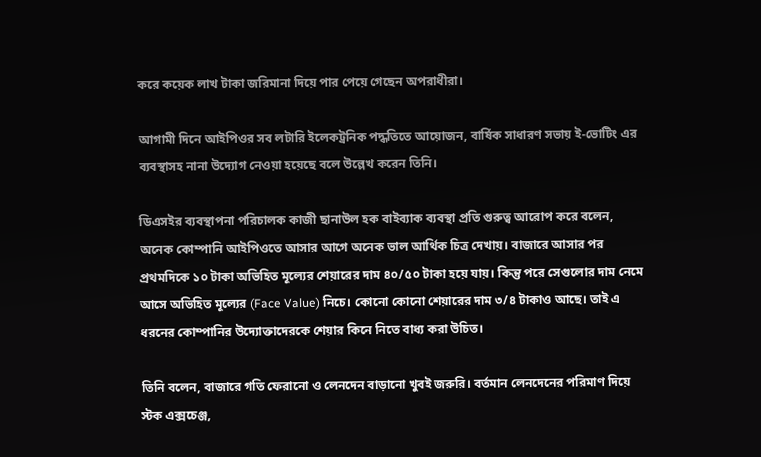করে কয়েক লাখ টাকা জরিমানা দিয়ে পার পেয়ে গেছেন অপরাধীরা।

আগামী দিনে আইপিওর সব লটারি ইলেকট্রনিক পদ্ধতিতে আয়োজন, বার্ষিক সাধারণ সভায় ই-ভোটিং এর ব্যবস্থাসহ নানা উদ্যোগ নেওয়া হয়েছে বলে উল্লেখ করেন তিনি।

ডিএসইর ব্যবস্থাপনা পরিচালক কাজী ছানাউল হক বাইব্যাক ব্যবস্থা প্রতি গুরুত্ব আরোপ করে বলেন, অনেক কোম্পানি আইপিওতে আসার আগে অনেক ভাল আর্থিক চিত্র দেখায়। বাজারে আসার পর প্রথমদিকে ১০ টাকা অভিহিত মূল্যের শেয়ারের দাম ৪০/৫০ টাকা হয়ে যায়। কিন্তু পরে সেগুলোর দাম নেমে আসে অভিহিত মূল্যের (Face Value) নিচে। কোনো কোনো শেয়ারের দাম ৩/৪ টাকাও আছে। তাই এ ধরনের কোম্পানির উদ্যোক্তাদেরকে শেয়ার কিনে নিতে বাধ্য করা উচিত।

তিনি বলেন, বাজারে গতি ফেরানো ও লেনদেন বাড়ানো খুবই জরুরি। বর্তমান লেনদেনের পরিমাণ দিয়ে স্টক এক্সচেঞ্জ,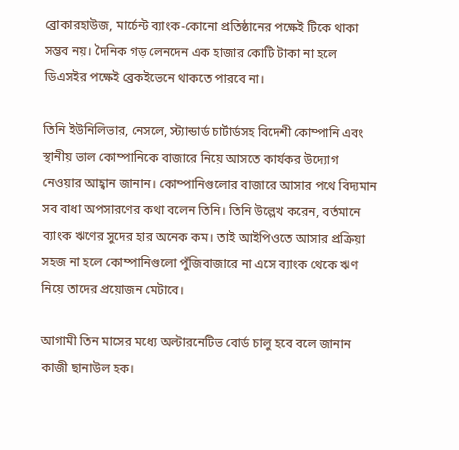ব্রোকারহাউজ, মার্চেন্ট ব্যাংক-কোনো প্রতিষ্ঠানের পক্ষেই টিকে থাকা সম্ভব নয়। দৈনিক গড় লেনদেন এক হাজার কোটি টাকা না হলে ডিএসইর পক্ষেই ব্রেকইভেনে থাকতে পারবে না।

তিনি ইউনিলিভার, নেসলে, স্ট্যান্ডার্ড চার্টার্ডসহ বিদেশী কোম্পানি এবং স্থানীয় ভাল কোম্পানিকে বাজারে নিয়ে আসতে কার্যকর উদ্যোগ নেওয়ার আহ্বান জানান। কোম্পানিগুলোর বাজারে আসার পথে বিদ্যমান সব বাধা অপসারণের কথা বলেন তিনি। তিনি উল্লেখ করেন, বর্তমানে ব্যাংক ঋণের সুদের হার অনেক কম। তাই আইপিওতে আসার প্রক্রিয়া সহজ না হলে কোম্পানিগুলো পুঁজিবাজারে না এসে ব্যাংক থেকে ঋণ নিয়ে তাদের প্রয়োজন মেটাবে।

আগামী তিন মাসের মধ্যে অল্টারনেটিভ বোর্ড চালু হবে বলে জানান কাজী ছানাউল হক।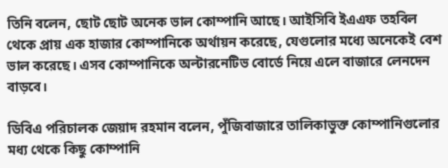তিনি বলেন, ছোট ছোট অনেক ভাল কোম্পানি আছে। আইসিবি ইএএফ তহবিল থেকে প্রায় এক হাজার কোম্পানিকে অর্থায়ন করেছে, যেগুলোর মধ্যে অনেকেই বেশ ভাল করেছে। এসব কোম্পানিকে অল্টারনেটিভ বোর্ডে নিয়ে এলে বাজারে লেনদেন বাড়বে।

ডিবিএ পরিচালক জেয়াদ রহমান বলেন, পুঁজিবাজারে তালিকাভুক্ত কোম্পানিগুলোর মধ্য থেকে কিছু কোম্পানি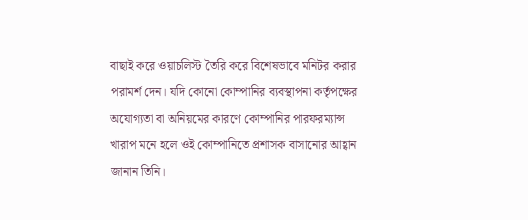বাছাই করে ওয়াচলিস্ট তৈরি করে বিশেষভাবে মনিটর করার পরামর্শ দেন। যদি কোনো কোম্পানির ব্যবস্থাপনা কর্তৃপক্ষের অযোগ্যতা বা অনিয়মের কারণে কোম্পানির পারফরম্যান্স খারাপ মনে হলে ওই কোম্পানিতে প্রশাসক বাসানোর আহ্বান জানান তিনি।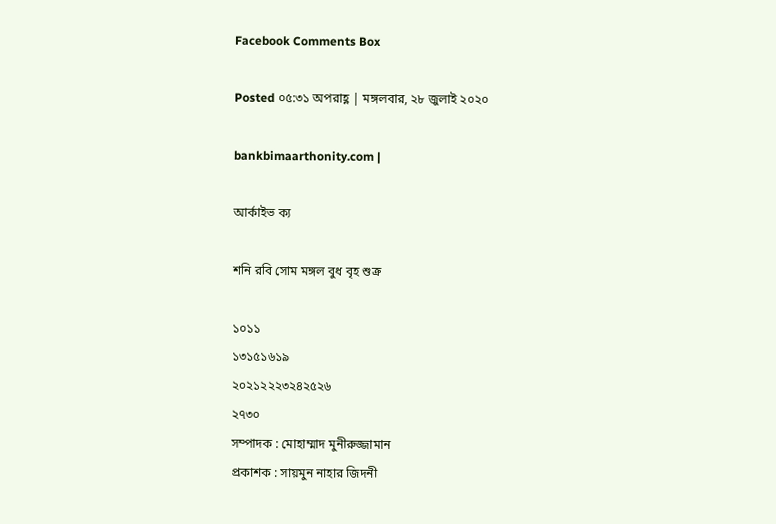Facebook Comments Box

Posted ০৫:৩১ অপরাহ্ণ | মঙ্গলবার, ২৮ জুলাই ২০২০

bankbimaarthonity.com |

আর্কাইভ ক্য

শনি রবি সোম মঙ্গল বুধ বৃহ শুক্র

১০১১
১৩১৫১৬১৯
২০২১২২২৩২৪২৫২৬
২৭৩০
সম্পাদক : মোহাম্মাদ মুনীরুজ্জামান
প্রকাশক : সায়মুন নাহার জিদনী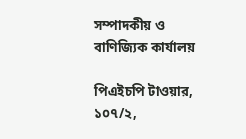সম্পাদকীয় ও বাণিজ্যিক কার্যালয়

পিএইচপি টাওয়ার, ১০৭/২,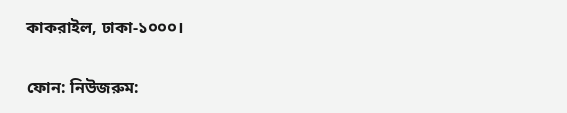কাকরাইল, ঢাকা-১০০০।

ফোন: নিউজরুম: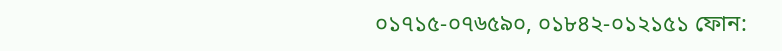০১৭১৫-০৭৬৫৯০, ০১৮৪২-০১২১৫১ ফোন: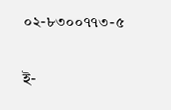০২-৮৩০০৭৭৩-৫

ই-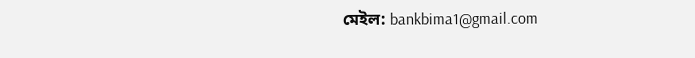মেইল: bankbima1@gmail.com